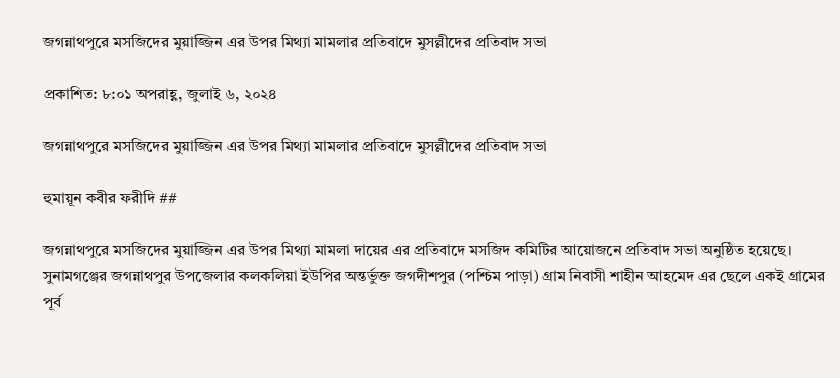জগন্নাথপুরে মসজিদের মুয়াজ্জিন এর উপর মিথ্যা মামলার প্রতিবাদে মুসল্লীদের প্রতিবাদ সভা

প্রকাশিত: ৮:০১ অপরাহ্ণ, জুলাই ৬, ২০২৪

জগন্নাথপুরে মসজিদের মুয়াজ্জিন এর উপর মিথ্যা মামলার প্রতিবাদে মুসল্লীদের প্রতিবাদ সভা

হুমায়ূন কবীর ফরীদি ##

জগন্নাথপুরে মসজিদের মুয়াজ্জিন এর উপর মিথ্যা মামলা দায়ের এর প্রতিবাদে মসজিদ কমিটির আয়োজনে প্রতিবাদ সভা অনুষ্ঠিত হয়েছে।
সুনামগঞ্জের জগন্নাথপুর উপজেলার কলকলিয়া ইউপির অন্তর্ভুক্ত জগদীশপুর (পশ্চিম পাড়া) গ্রাম নিবাসী শাহীন আহমেদ এর ছেলে একই গ্রামের পূর্ব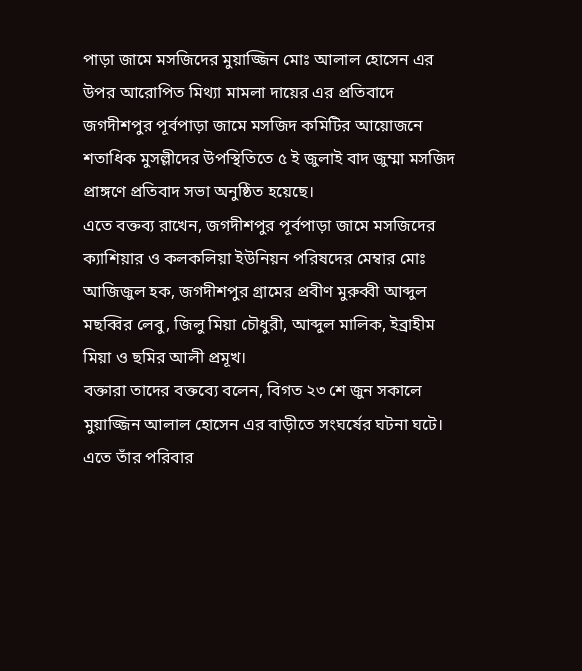পাড়া জামে মসজিদের মুয়াজ্জিন মোঃ আলাল হোসেন এর উপর আরোপিত মিথ্যা মামলা দায়ের এর প্রতিবাদে জগদীশপুর পূর্বপাড়া জামে মসজিদ কমিটির আয়োজনে শতাধিক মুসল্লীদের উপস্থিতিতে ৫ ই জুলাই বাদ জুম্মা মসজিদ প্রাঙ্গণে প্রতিবাদ সভা অনুষ্ঠিত হয়েছে।
এতে বক্তব্য রাখেন, জগদীশপুর পূর্বপাড়া জামে মসজিদের ক্যাশিয়ার ও কলকলিয়া ইউনিয়ন পরিষদের মেম্বার মোঃ আজিজুল হক, জগদীশপুর গ্রামের প্রবীণ মুরুব্বী আব্দুল মছব্বির লেবু, জিলু মিয়া চৌধুরী, আব্দুল মালিক, ইব্রাহীম মিয়া ও ছমির আলী প্রমূখ।
বক্তারা তাদের বক্তব্যে বলেন, বিগত ২৩ শে জুন সকালে মুয়াজ্জিন আলাল হোসেন এর বাড়ীতে সংঘর্ষের ঘটনা ঘটে। এতে তাঁর পরিবার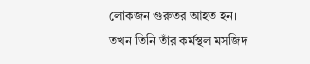লোকজন গুরুতর আহত হন। তখন তিনি তাঁর কর্মস্থল মসজিদ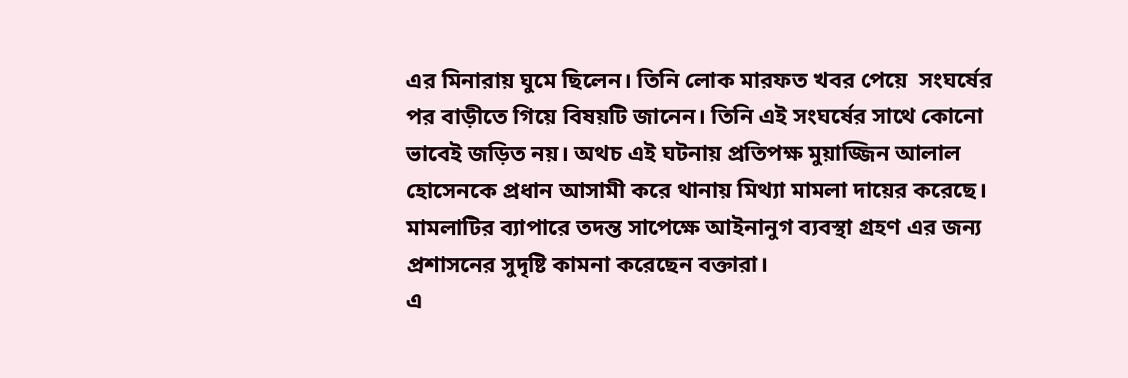এর মিনারায় ঘুমে ছিলেন। তিনি লোক মারফত খবর পেয়ে  সংঘর্ষের পর বাড়ীতে গিয়ে বিষয়টি জানেন। তিনি এই সংঘর্ষের সাথে কোনো ভাবেই জড়িত নয়। অথচ এই ঘটনায় প্রতিপক্ষ মুয়াজ্জিন আলাল হোসেনকে প্রধান আসামী করে থানায় মিথ্যা মামলা দায়ের করেছে। মামলাটির ব্যাপারে তদন্ত সাপেক্ষে আইনানুগ ব্যবস্থা গ্রহণ এর জন্য প্রশাসনের সুদৃষ্টি কামনা করেছেন বক্তারা।
এ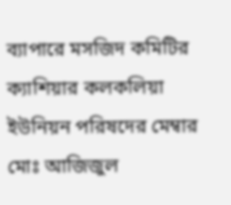ব্যাপারে মসজিদ কমিটির ক্যাশিয়ার কলকলিয়া ইউনিয়ন পরিষদের মেম্বার মোঃ আজিজুল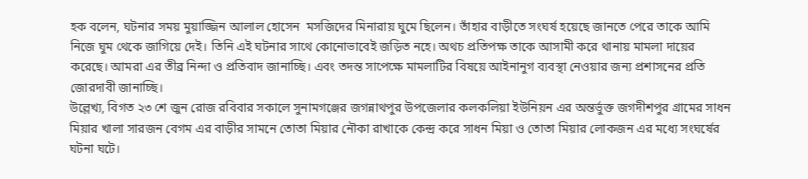হক বলেন, ঘটনার সময় মুয়াজ্জিন আলাল হোসেন  মসজিদের মিনারায় ঘুমে ছিলেন। তাঁহার বাড়ীতে সংঘর্ষ হয়েছে জানতে পেরে তাকে আমি নিজে ঘুম থেকে জাগিয়ে দেই। তিনি এই ঘটনার সাথে কোনোভাবেই জড়িত নহে। অথচ প্রতিপক্ষ তাকে আসামী করে থানায় মামলা দায়ের করেছে। আমরা এর তীব্র নিন্দা ও প্রতিবাদ জানাচ্ছি। এবং তদন্ত সাপেক্ষে মামলাটির বিষয়ে আইনানুগ ব্যবস্থা নেওয়ার জন্য প্রশাসনের প্রতি জোরদাবী জানাচ্ছি।
উল্লেখ্য, বিগত ২৩ শে জুন রোজ রবিবার সকালে সুনামগঞ্জের জগন্নাথপুর উপজেলার কলকলিয়া ইউনিয়ন এর অন্তর্ভুক্ত জগদীশপুর গ্রামের সাধন মিয়ার খালা সারজন বেগম এর বাড়ীর সামনে তোতা মিয়ার নৌকা রাখাকে কেন্দ্র করে সাধন মিয়া ও তোতা মিয়ার লোকজন এর মধ্যে সংঘর্ষের ঘটনা ঘটে।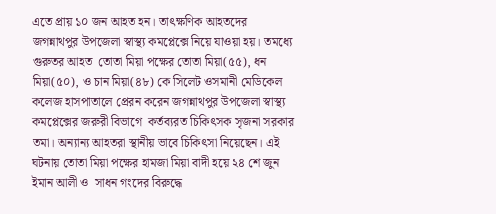এতে প্রায় ১০ জন আহত হন। তাৎক্ষণিক আহতদের জগন্নাথপুর উপজেলা স্বাস্থ্য কমপ্লেক্সে নিয়ে যাওয়া হয়। তমধ্যে গুরুতর আহত  তোতা মিয়া পক্ষের তোতা মিয়া(৫৫), ধন মিয়া(৫০), ও চান মিয়া(৪৮) কে সিলেট ওসমানী মেডিকেল কলেজ হাসপাতালে প্রেরন করেন জগন্নাথপুর উপজেলা স্বাস্থ্য কমপ্লেক্সের জরুরী বিভাগে  কর্তব্যরত চিকিৎসক সৃজনা সরকার তমা। অন্যান্য আহতরা স্থানীয় ভাবে চিকিৎসা নিয়েছেন। এই ঘটনায় তোতা মিয়া পক্ষের হামজা মিয়া বাদী হয়ে ২৪ শে জুন ইমান আলী ও  সাধন গংদের বিরুদ্ধে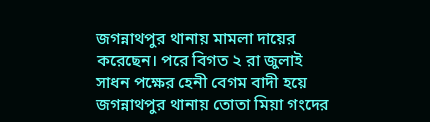জগন্নাথপুর থানায় মামলা দায়ের করেছেন। পরে বিগত ২ রা জুলাই সাধন পক্ষের হেনী বেগম বাদী হয়ে জগন্নাথপুর থানায় তোতা মিয়া গংদের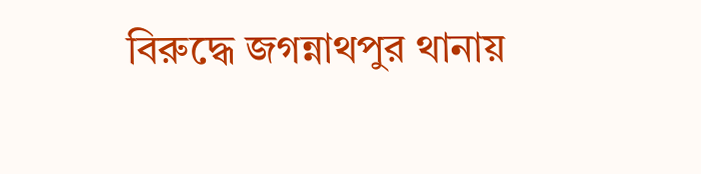বিরুদ্ধে জগন্নাথপুর থানায়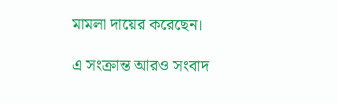মামলা দায়ের করেছেন।

এ সংক্রান্ত আরও সংবাদ